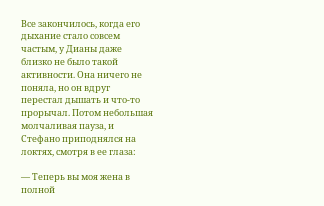Все закончилось, когда его дыхание стало совсем частым, у Дианы даже близко не было такой активности. Она ничего не поняла, но он вдруг перестал дышать и что-то прорычал. Потом небольшая молчаливая пауза, и Стефано приподнялся на локтях, смотря в ее глаза:

— Теперь вы моя жена в полной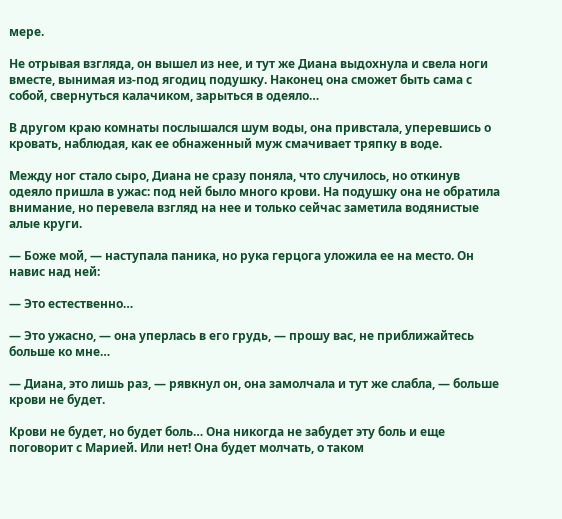мере.

Не отрывая взгляда, он вышел из нее, и тут же Диана выдохнула и свела ноги вместе, вынимая из-под ягодиц подушку. Наконец она сможет быть сама с собой, свернуться калачиком, зарыться в одеяло…

В другом краю комнаты послышался шум воды, она привстала, уперевшись о кровать, наблюдая, как ее обнаженный муж смачивает тряпку в воде.

Между ног стало сыро, Диана не сразу поняла, что случилось, но откинув одеяло пришла в ужас: под ней было много крови. На подушку она не обратила внимание, но перевела взгляд на нее и только сейчас заметила водянистые алые круги.

— Боже мой, — наступала паника, но рука герцога уложила ее на место. Он навис над ней:

— Это естественно…

— Это ужасно, — она уперлась в его грудь, — прошу вас, не приближайтесь больше ко мне…

— Диана, это лишь раз, — рявкнул он, она замолчала и тут же слабла, — больше крови не будет.

Крови не будет, но будет боль… Она никогда не забудет эту боль и еще поговорит с Марией. Или нет! Она будет молчать, о таком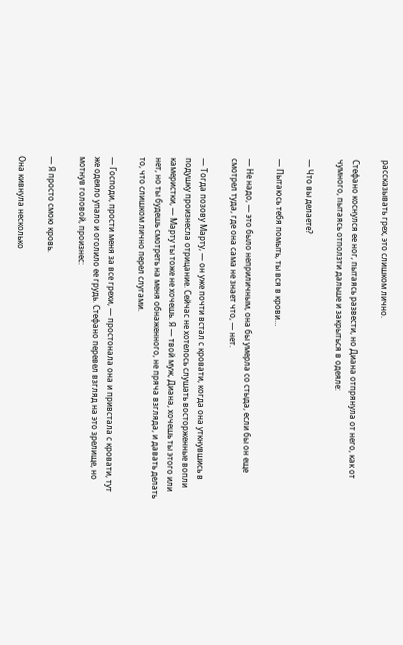рассказывать грех, это слишком лично.

Стефано коснулся ее ног, пытаясь развести, но Диана отпрянула от него, как от чумного, пытаясь отползти дальше и закрыться в одеяле:

— Что вы делаете?

— Пытаюсь тебя помыть, ты вся в крови…

— Не надо, — это было неприличным, она бы умерла со стыда, если бы он еще смотрел туда, где она сама не знает что, — нет.

— Тогда позову Марту, — он уже почти встал с кровати, когда она уткнувшись в подушку произнесла отрицание. Сейчас не хотелось слушать восторженные вопли камеристки, — Марту ты тоже не хочешь. Я — твой муж, Диана, хочешь ты этого или нет, но ты будешь смотреть на меня обнаженного, не пряча взгляда, и давать делать то, что слишком лично перел слугами.

— Господи, прости меня за все грехи, — простонала она и привстала с кровати, тут же одеяло упало и оголило ее грудь. Стефано перевел взгляд на это зрелище, но мотнув головой, произнес:

— Я просто смою кровь.

Она кивнула несколько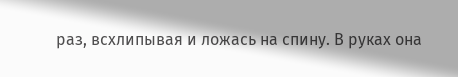раз, всхлипывая и ложась на спину. В руках она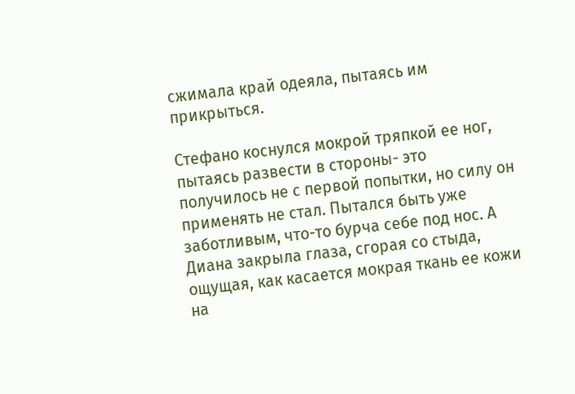сжимала край одеяла, пытаясь им прикрыться.

Стефано коснулся мокрой тряпкой ее ног, пытаясь развести в стороны- это получилось не с первой попытки, но силу он применять не стал. Пытался быть уже заботливым, что-то бурча себе под нос. А Диана закрыла глаза, сгорая со стыда, ощущая, как касается мокрая ткань ее кожи на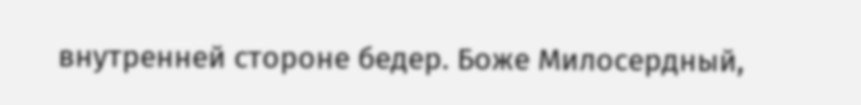внутренней стороне бедер. Боже Милосердный,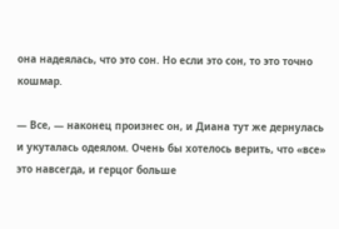она надеялась, что это сон. Но если это сон, то это точно кошмар.

— Все, — наконец произнес он, и Диана тут же дернулась и укуталась одеялом. Очень бы хотелось верить, что «все» это навсегда, и герцог больше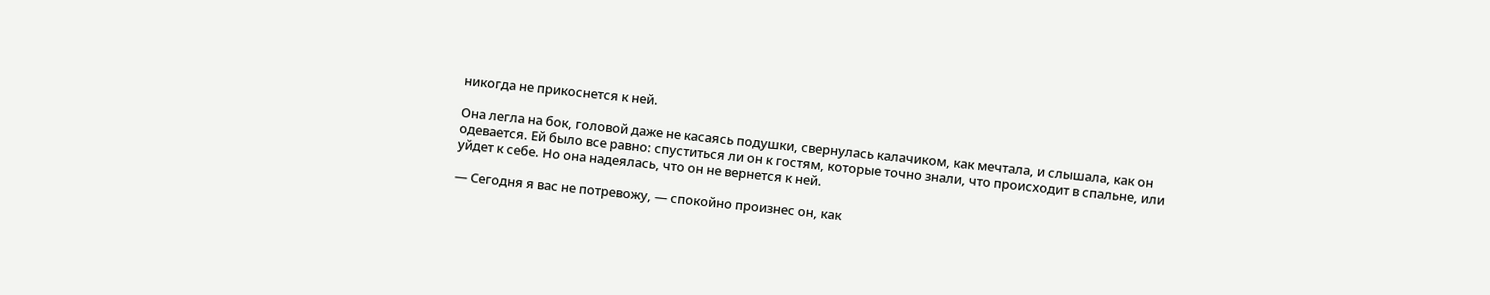никогда не прикоснется к ней.

Она легла на бок, головой даже не касаясь подушки, свернулась калачиком, как мечтала, и слышала, как он одевается. Ей было все равно: спуститься ли он к гостям, которые точно знали, что происходит в спальне, или уйдет к себе. Но она надеялась, что он не вернется к ней.

— Сегодня я вас не потревожу, — спокойно произнес он, как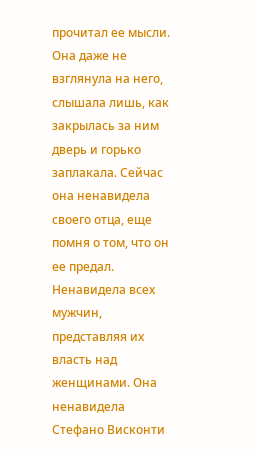прочитал ее мысли. Она даже не взглянула на него, слышала лишь, как закрылась за ним дверь и горько заплакала. Сейчас она ненавидела своего отца, еще помня о том, что он ее предал. Ненавидела всех мужчин, представляя их власть над женщинами. Она ненавидела Стефано Висконти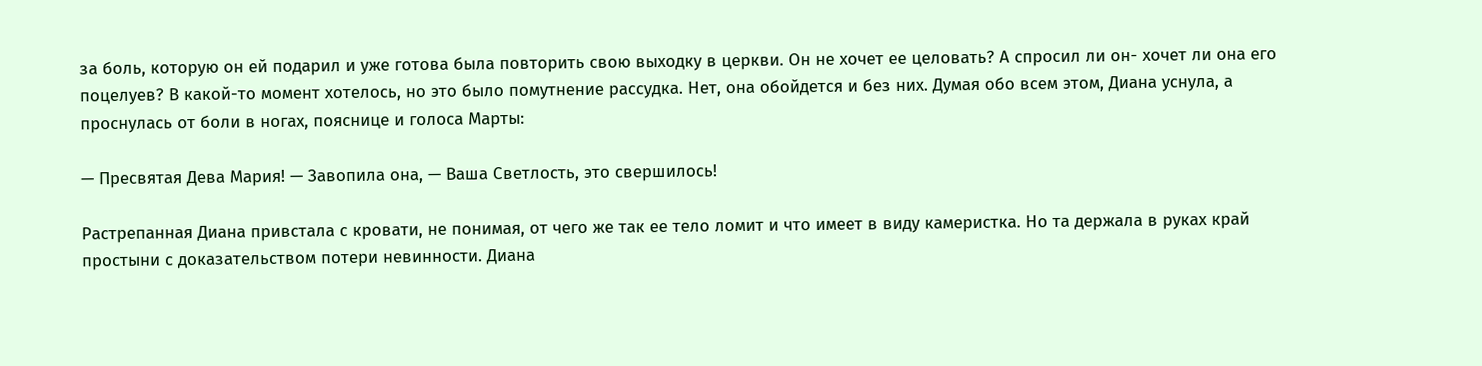за боль, которую он ей подарил и уже готова была повторить свою выходку в церкви. Он не хочет ее целовать? А спросил ли он- хочет ли она его поцелуев? В какой-то момент хотелось, но это было помутнение рассудка. Нет, она обойдется и без них. Думая обо всем этом, Диана уснула, а проснулась от боли в ногах, пояснице и голоса Марты:

— Пресвятая Дева Мария! — Завопила она, — Ваша Светлость, это свершилось!

Растрепанная Диана привстала с кровати, не понимая, от чего же так ее тело ломит и что имеет в виду камеристка. Но та держала в руках край простыни с доказательством потери невинности. Диана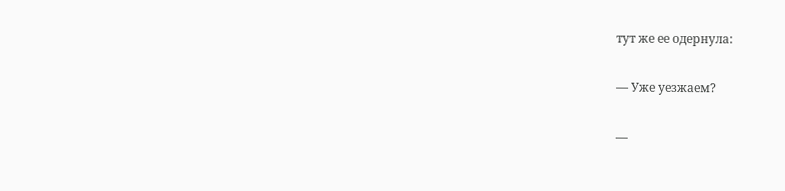тут же ее одернула:

— Уже уезжаем?

—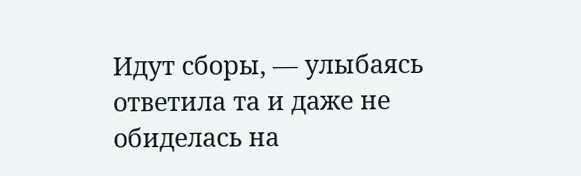Идут сборы, — улыбаясь ответила та и даже не обиделась на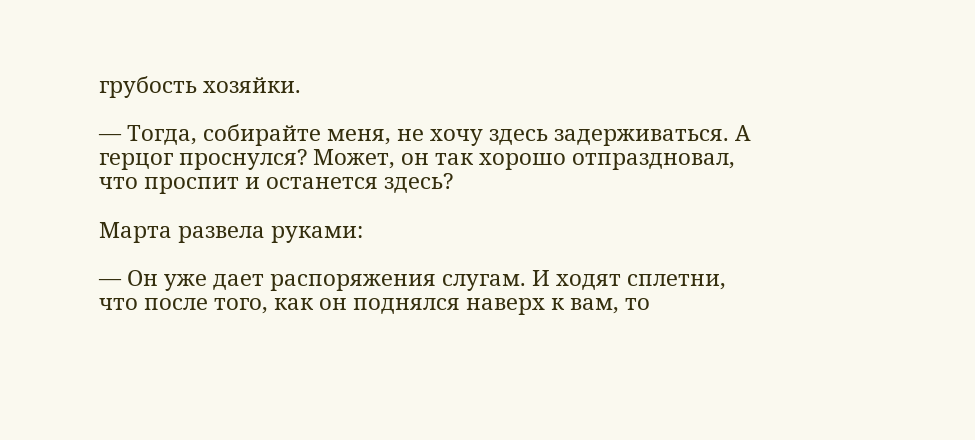грубость хозяйки.

— Тогда, собирайте меня, не хочу здесь задерживаться. А герцог проснулся? Может, он так хорошо отпраздновал, что проспит и останется здесь?

Марта развела руками:

— Он уже дает распоряжения слугам. И ходят сплетни, что после того, как он поднялся наверх к вам, то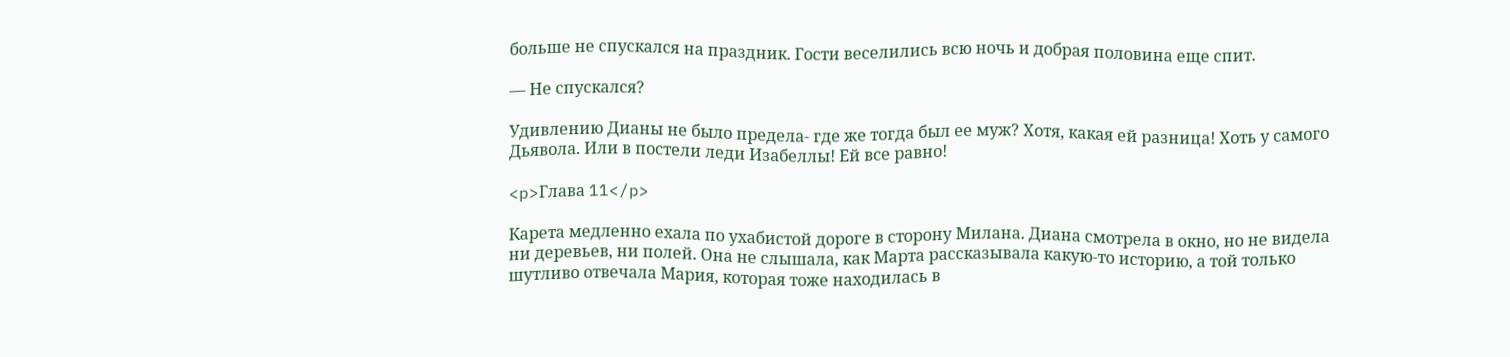больше не спускался на праздник. Гости веселились всю ночь и добрая половина еще спит.

— Не спускался?

Удивлению Дианы не было предела- где же тогда был ее муж? Хотя, какая ей разница! Хоть у самого Дьявола. Или в постели леди Изабеллы! Ей все равно!

<p>Глава 11</p>

Карета медленно ехала по ухабистой дороге в сторону Милана. Диана смотрела в окно, но не видела ни деревьев, ни полей. Она не слышала, как Марта рассказывала какую-то историю, а той только шутливо отвечала Мария, которая тоже находилась в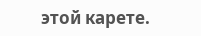этой карете.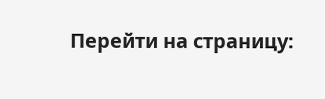Перейти на страницу: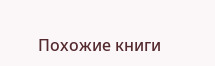Похожие книги